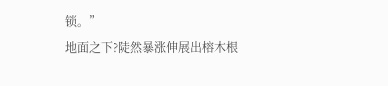锁。”
地面之下?陡然暴涨伸展出榕木根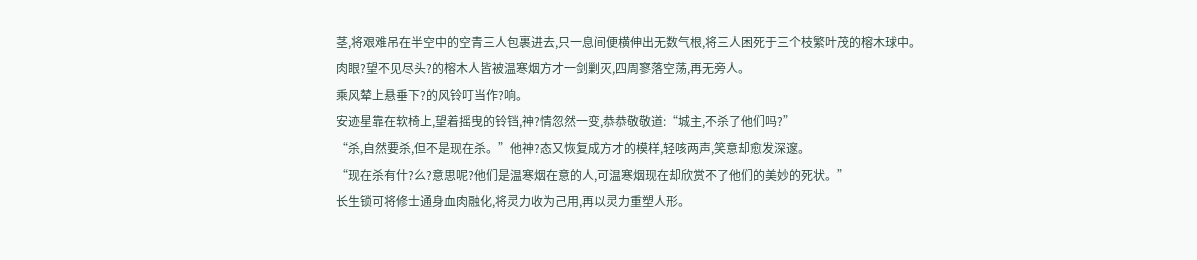茎,将艰难吊在半空中的空青三人包裹进去,只一息间便横伸出无数气根,将三人困死于三个枝繁叶茂的榕木球中。
肉眼?望不见尽头?的榕木人皆被温寒烟方才一剑剿灭,四周寥落空荡,再无旁人。
乘风辇上悬垂下?的风铃叮当作?响。
安迹星靠在软椅上,望着摇曳的铃铛,神?情忽然一变,恭恭敬敬道:“城主,不杀了他们吗?”
“杀,自然要杀,但不是现在杀。”他神?态又恢复成方才的模样,轻咳两声,笑意却愈发深邃。
“现在杀有什?么?意思呢?他们是温寒烟在意的人,可温寒烟现在却欣赏不了他们的美妙的死状。”
长生锁可将修士通身血肉融化,将灵力收为己用,再以灵力重塑人形。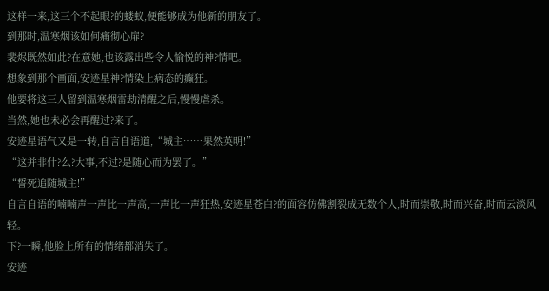这样一来,这三个不起眼?的蝼蚁,便能够成为他新的朋友了。
到那时,温寒烟该如何痛彻心扉?
裴烬既然如此?在意她,也该露出些令人愉悦的神?情吧。
想象到那个画面,安迹星神?情染上病态的癫狂。
他要将这三人留到温寒烟雷劫清醒之后,慢慢虐杀。
当然,她也未必会再醒过?来了。
安迹星语气又是一转,自言自语道,“城主……果然英明!”
“这并非什?么?大事,不过?是随心而为罢了。”
“誓死追随城主!”
自言自语的喃喃声一声比一声高,一声比一声狂热,安迹星苍白?的面容仿佛割裂成无数个人,时而崇敬,时而兴奋,时而云淡风轻。
下?一瞬,他脸上所有的情绪都消失了。
安迹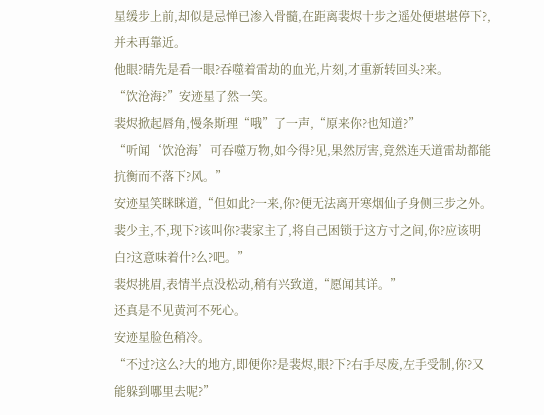星缓步上前,却似是忌惮已渗入骨髓,在距离裴烬十步之遥处便堪堪停下?,并未再靠近。
他眼?睛先是看一眼?吞噬着雷劫的血光,片刻,才重新转回头?来。
“饮沧海?”安迹星了然一笑。
裴烬掀起唇角,慢条斯理“哦”了一声,“原来你?也知道?”
“听闻‘饮沧海’可吞噬万物,如今得?见,果然厉害,竟然连天道雷劫都能抗衡而不落下?风。”
安迹星笑眯眯道,“但如此?一来,你?便无法离开寒烟仙子身侧三步之外。裴少主,不,现下?该叫你?裴家主了,将自己困锁于这方寸之间,你?应该明白?这意味着什?么?吧。”
裴烬挑眉,表情半点没松动,稍有兴致道,“愿闻其详。”
还真是不见黄河不死心。
安迹星脸色稍冷。
“不过?这么?大的地方,即便你?是裴烬,眼?下?右手尽废,左手受制,你?又能躲到哪里去呢?”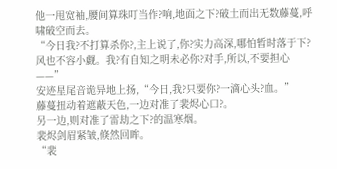他一甩宽袖,腰间算珠叮当作?响,地面之下?破土而出无数藤蔓,呼啸破空而去。
“今日我?不打算杀你?,主上说了,你?实力高深,哪怕暂时落于下?风也不容小觑。我?有自知之明未必你?对手,所以,不要担心——”
安迹星尾音诡异地上扬,“今日,我?只要你?一滴心头?血。”
藤蔓扭动着遮蔽天色,一边对准了裴烬心口?。
另一边,则对准了雷劫之下?的温寒烟。
裴烬剑眉紧皱,倏然回眸。
“裴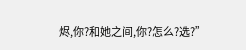烬,你?和她之间,你?怎么?选?”